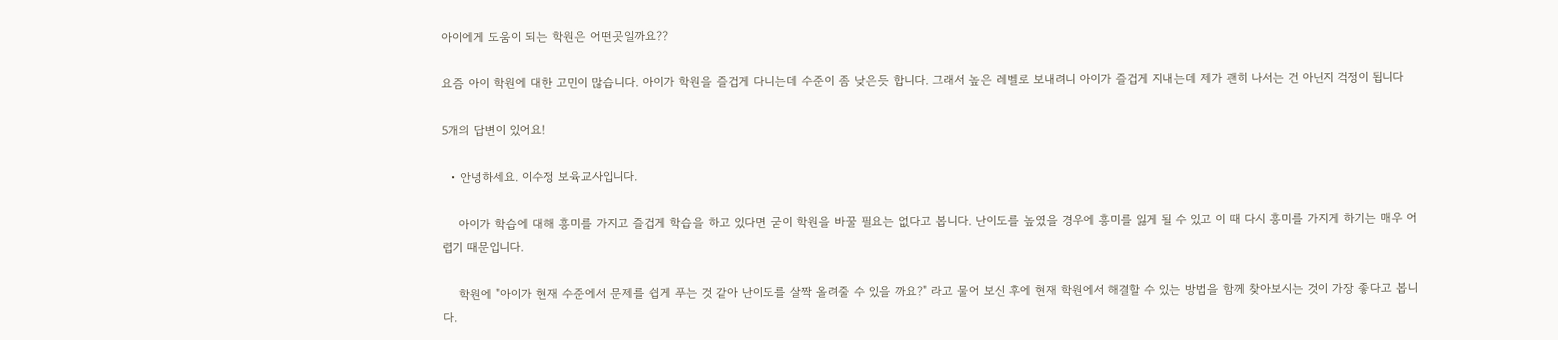아이에게 도움이 되는 학원은 어떤곳일까요??

요즘 아이 학원에 대한 고민이 많습니다. 아이가 학원을 즐겁게 다니는데 수준이 좀 낮은듯 합니다. 그래서 높은 레벨로 보내려니 아이가 즐겁게 지내는데 제가 괜히 나서는 건 아닌지 걱정이 됩니다

5개의 답변이 있어요!

  • 안녕하세요. 이수정 보육교사입니다.

    아이가 학습에 대해 흥미를 가지고 즐겁게 학습을 하고 있다면 굳이 학원을 바꿀 필요는 없다고 봅니다. 난이도를 높였을 경우에 흥미를 잃게 될 수 있고 이 때 다시 흥미를 가지게 하기는 매우 어렵기 때문입니다.

    학원에 "아이가 현재 수준에서 문제를 쉽게 푸는 것 같아 난이도를 살짝 올려줄 수 있을 까요?" 라고 물어 보신 후에 현재 학원에서 해결할 수 있는 방법을 함께 찾아보시는 것이 가장 좋다고 봅니다.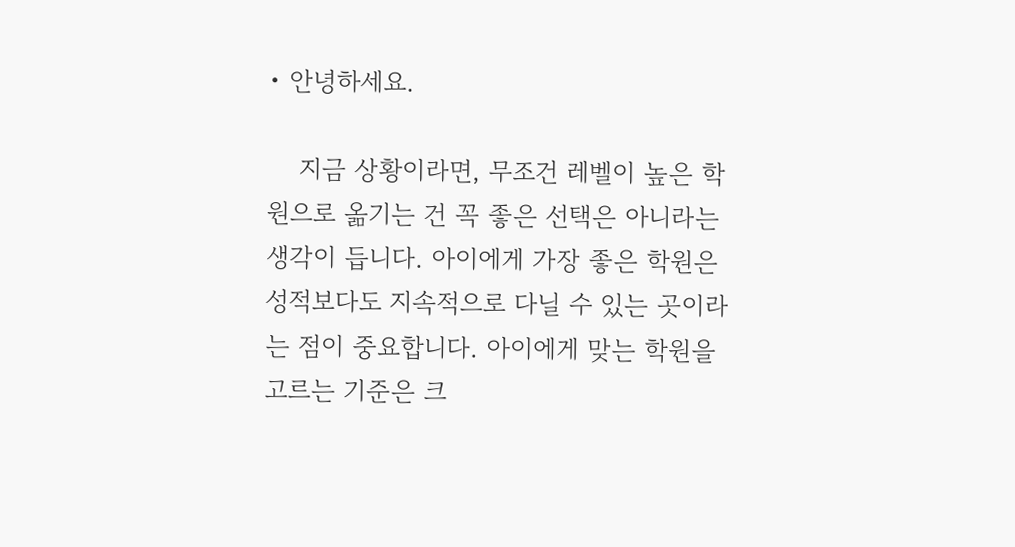• 안녕하세요.

    지금 상황이라면, 무조건 레벨이 높은 학원으로 옮기는 건 꼭 좋은 선택은 아니라는 생각이 듭니다. 아이에게 가장 좋은 학원은 성적보다도 지속적으로 다닐 수 있는 곳이라는 점이 중요합니다. 아이에게 맞는 학원을 고르는 기준은 크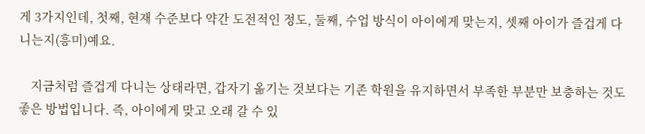게 3가지인데, 첫째, 현재 수준보다 약간 도전적인 정도, 둘째, 수업 방식이 아이에게 맞는지, 셋째 아이가 즐겁게 다니는지(흥미)예요.

    지금처럼 즐겁게 다니는 상태라면, 갑자기 옮기는 것보다는 기존 학원을 유지하면서 부족한 부분만 보충하는 것도 좋은 방법입니다. 즉, 아이에게 맞고 오래 갈 수 있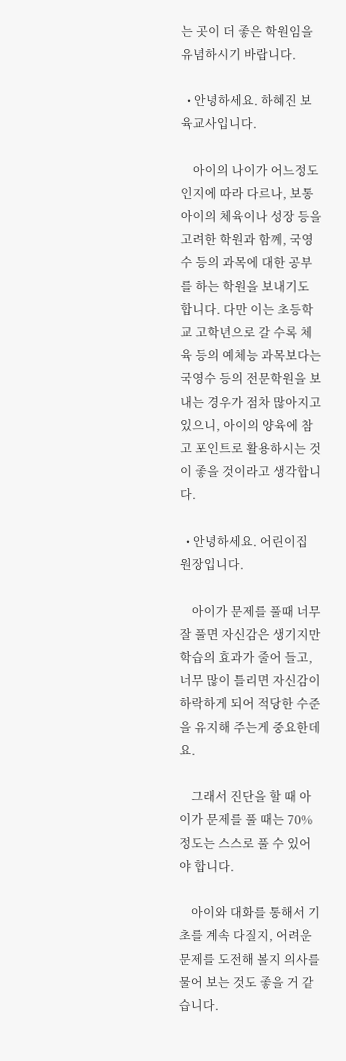는 곳이 더 좋은 학원임을 유념하시기 바랍니다.

  • 안녕하세요. 하혜진 보육교사입니다.

    아이의 나이가 어느정도인지에 따라 다르나, 보통 아이의 체육이나 성장 등을 고려한 학원과 함꼐, 국영수 등의 과목에 대한 공부를 하는 학원을 보내기도 합니다. 다만 이는 초등학교 고학년으로 갈 수록 체육 등의 예체능 과목보다는 국영수 등의 전문학원을 보내는 경우가 점차 많아지고 있으니, 아이의 양육에 참고 포인트로 활용하시는 것이 좋을 것이라고 생각합니다.

  • 안녕하세요. 어린이집 원장입니다.

    아이가 문제를 풀때 너무 잘 풀면 자신감은 생기지만 학습의 효과가 줄어 들고, 너무 많이 틀리면 자신감이 하락하게 되어 적당한 수준을 유지해 주는게 중요한데요.

    그래서 진단을 할 때 아이가 문제를 풀 때는 70%정도는 스스로 풀 수 있어야 합니다.

    아이와 대화를 통해서 기초를 계속 다질지, 어려운 문제를 도전해 볼지 의사를 물어 보는 것도 좋을 거 같습니다.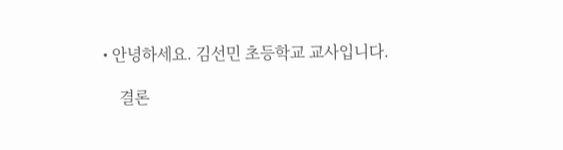• 안녕하세요. 김선민 초등학교 교사입니다.

    결론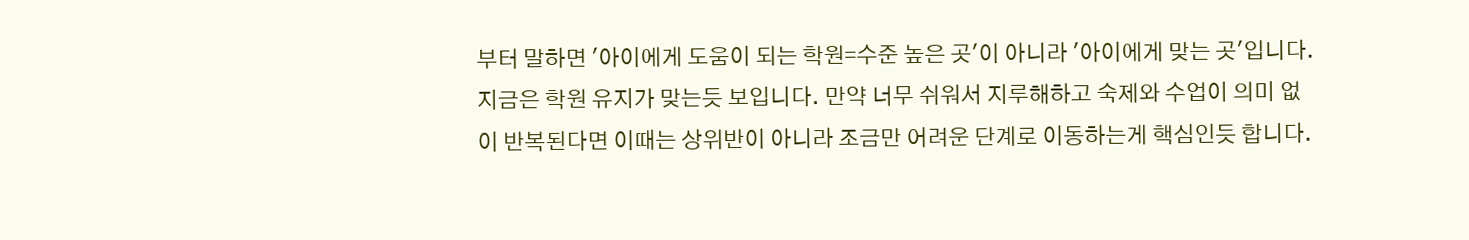부터 말하면 '아이에게 도움이 되는 학원=수준 높은 곳'이 아니라 '아이에게 맞는 곳'입니다. 지금은 학원 유지가 맞는듯 보입니다. 만약 너무 쉬워서 지루해하고 숙제와 수업이 의미 없이 반복된다면 이때는 상위반이 아니라 조금만 어려운 단계로 이동하는게 핵심인듯 합니다.